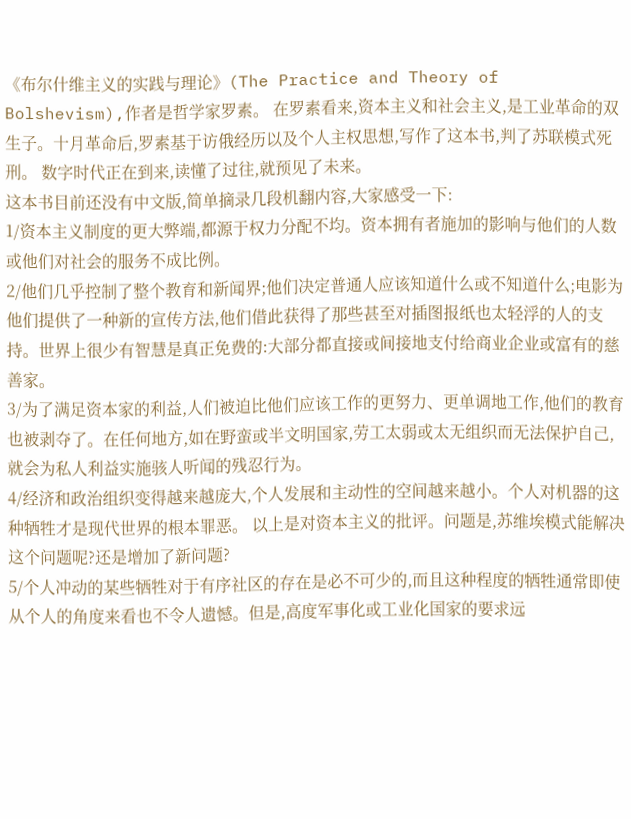《布尔什维主义的实践与理论》(The Practice and Theory of Bolshevism),作者是哲学家罗素。 在罗素看来,资本主义和社会主义,是工业革命的双生子。十月革命后,罗素基于访俄经历以及个人主权思想,写作了这本书,判了苏联模式死刑。 数字时代正在到来,读懂了过往,就预见了未来。
这本书目前还没有中文版,简单摘录几段机翻内容,大家感受一下:
1/资本主义制度的更大弊端,都源于权力分配不均。资本拥有者施加的影响与他们的人数或他们对社会的服务不成比例。
2/他们几乎控制了整个教育和新闻界;他们决定普通人应该知道什么或不知道什么;电影为他们提供了一种新的宣传方法,他们借此获得了那些甚至对插图报纸也太轻浮的人的支持。世界上很少有智慧是真正免费的:大部分都直接或间接地支付给商业企业或富有的慈善家。
3/为了满足资本家的利益,人们被迫比他们应该工作的更努力、更单调地工作,他们的教育也被剥夺了。在任何地方,如在野蛮或半文明国家,劳工太弱或太无组织而无法保护自己,就会为私人利益实施骇人听闻的残忍行为。
4/经济和政治组织变得越来越庞大,个人发展和主动性的空间越来越小。个人对机器的这种牺牲才是现代世界的根本罪恶。 以上是对资本主义的批评。问题是,苏维埃模式能解决这个问题呢?还是增加了新问题?
5/个人冲动的某些牺牲对于有序社区的存在是必不可少的,而且这种程度的牺牲通常即使从个人的角度来看也不令人遗憾。但是,高度军事化或工业化国家的要求远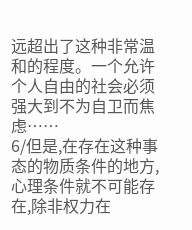远超出了这种非常温和的程度。一个允许个人自由的社会必须强大到不为自卫而焦虑……
6/但是,在存在这种事态的物质条件的地方,心理条件就不可能存在,除非权力在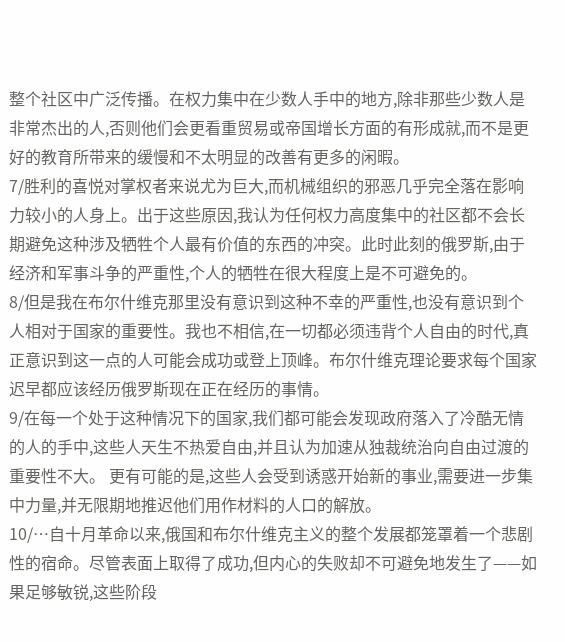整个社区中广泛传播。在权力集中在少数人手中的地方,除非那些少数人是非常杰出的人,否则他们会更看重贸易或帝国增长方面的有形成就,而不是更好的教育所带来的缓慢和不太明显的改善有更多的闲暇。
7/胜利的喜悦对掌权者来说尤为巨大,而机械组织的邪恶几乎完全落在影响力较小的人身上。出于这些原因,我认为任何权力高度集中的社区都不会长期避免这种涉及牺牲个人最有价值的东西的冲突。此时此刻的俄罗斯,由于经济和军事斗争的严重性,个人的牺牲在很大程度上是不可避免的。
8/但是我在布尔什维克那里没有意识到这种不幸的严重性,也没有意识到个人相对于国家的重要性。我也不相信,在一切都必须违背个人自由的时代,真正意识到这一点的人可能会成功或登上顶峰。布尔什维克理论要求每个国家迟早都应该经历俄罗斯现在正在经历的事情。
9/在每一个处于这种情况下的国家,我们都可能会发现政府落入了冷酷无情的人的手中,这些人天生不热爱自由,并且认为加速从独裁统治向自由过渡的重要性不大。 更有可能的是,这些人会受到诱惑开始新的事业,需要进一步集中力量,并无限期地推迟他们用作材料的人口的解放。
10/…自十月革命以来,俄国和布尔什维克主义的整个发展都笼罩着一个悲剧性的宿命。尽管表面上取得了成功,但内心的失败却不可避免地发生了——如果足够敏锐,这些阶段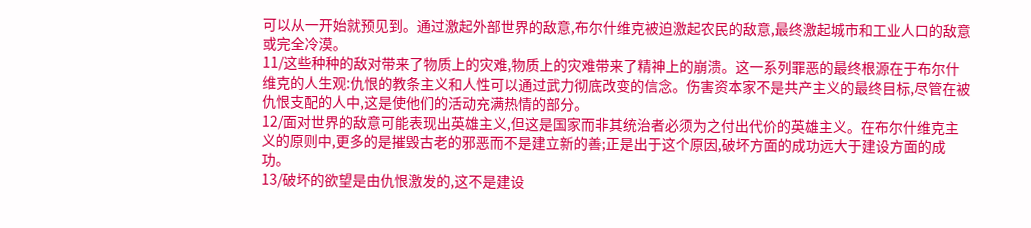可以从一开始就预见到。通过激起外部世界的敌意,布尔什维克被迫激起农民的敌意,最终激起城市和工业人口的敌意或完全冷漠。
11/这些种种的敌对带来了物质上的灾难,物质上的灾难带来了精神上的崩溃。这一系列罪恶的最终根源在于布尔什维克的人生观:仇恨的教条主义和人性可以通过武力彻底改变的信念。伤害资本家不是共产主义的最终目标,尽管在被仇恨支配的人中,这是使他们的活动充满热情的部分。
12/面对世界的敌意可能表现出英雄主义,但这是国家而非其统治者必须为之付出代价的英雄主义。在布尔什维克主义的原则中,更多的是摧毁古老的邪恶而不是建立新的善;正是出于这个原因,破坏方面的成功远大于建设方面的成功。
13/破坏的欲望是由仇恨激发的,这不是建设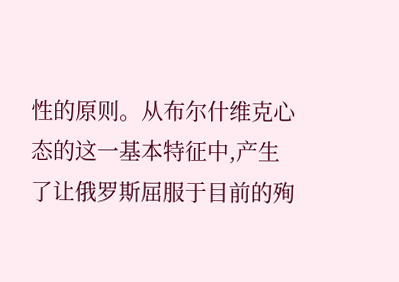性的原则。从布尔什维克心态的这一基本特征中,产生了让俄罗斯屈服于目前的殉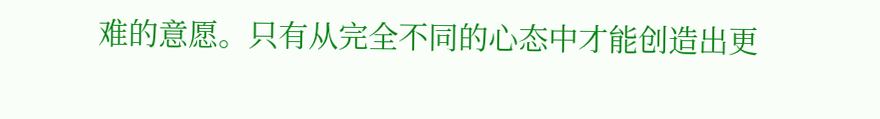难的意愿。只有从完全不同的心态中才能创造出更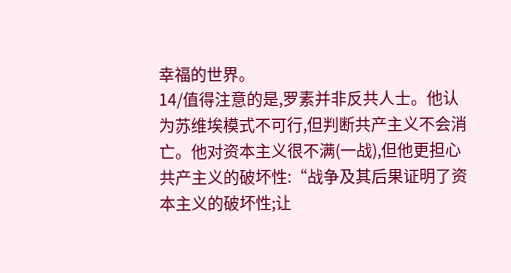幸福的世界。
14/值得注意的是,罗素并非反共人士。他认为苏维埃模式不可行,但判断共产主义不会消亡。他对资本主义很不满(一战),但他更担心共产主义的破坏性:“战争及其后果证明了资本主义的破坏性;让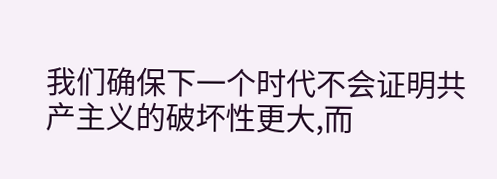我们确保下一个时代不会证明共产主义的破坏性更大,而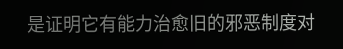是证明它有能力治愈旧的邪恶制度对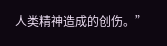人类精神造成的创伤。”